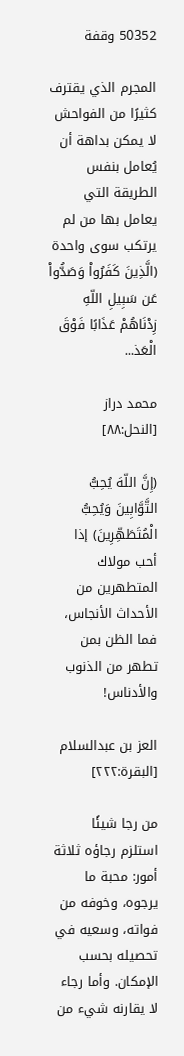50352 وقفة

المجرم الذي يقترف كثيرًا من الفواحش لا يمكن بداهة أن يُعامل بنفس الطريقة التي يعامل بها من لم يرتكب سوى واحدة (الَّذِينَ كَفَرُواْ وَصَدُّواْ عَن سَبِيلِ اللّهِ زِدْنَاهُمْ عَذَابًا فَوْقَ الْعَذ...

محمد دراز [النحل:٨٨]

(إِنَّ اللّهَ يُحِبُّ التَّوَّابِينَ وَيُحِبُّ الْمُتَطَهِّرِينَ) إذا أحب مولاك المتطهرين من الأحداث الأنجاس، فما الظن بمن تطهر من الذنوب والأدناس!

العز بن عبدالسلام [البقرة:٢٢٢]

من رجا شيئًا استلزم رجاؤه ثلاثة أمور: محبة ما يرجوه، وخوفه من فواته، وسعيه في تحصيله بحسب الإمكان. وأما رجاء لا يقارنه شيء من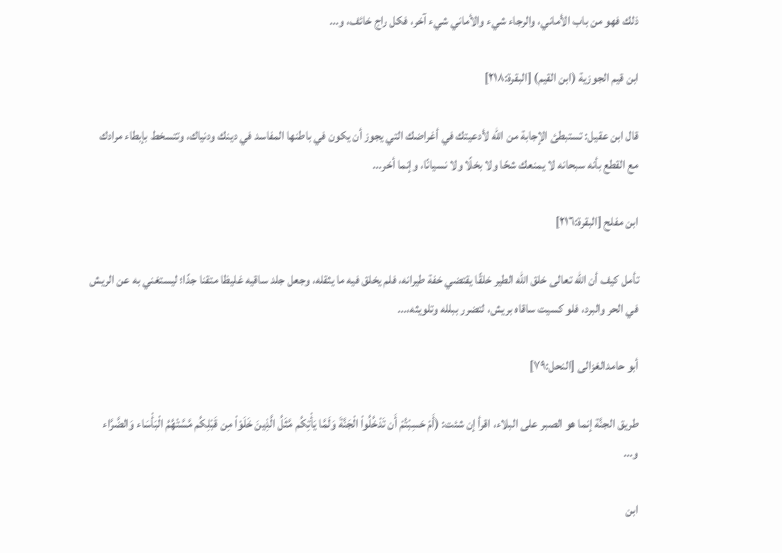ذلك فهو من باب الأماني، والرجاء شيء والأماني شيء آخر، فكل راج خائف، و...

ابن قيم الجوزية (ابن القيم) [البقرة:٢١٨]

قال ابن عقيل: تستبطئ الإجابة من الله لأدعيتك في أغراضك التي يجوز أن يكون في باطنها المفاسد في دينك ودنياك، وتتسخط بإبطاء مرادك مع القطع بأنه سبحانه لا يمنعك شحًا ولا بخلًا ولا نسيانًا، وإنما أخر...

ابن مفلح [البقرة:٢١٦]

تأمل كيف أن الله تعالى خلق الله الطير خلقًا يقتضي خفة طيرانه، فلم يخلق فيه ما يثقله، وجعل جلد ساقيه غليظا متقنا جدًا؛ ليستغني به عن الريش في الحر والبرد، فلو كسيت ساقاه بريش، لتضرر ببلله وتلويثه،...

أبو حامدالغزالى [النحل:٧٩]

طريق الجنَّة إنما هو الصبر على البلاء، اقرأ إن شئت: (أَمْ حَسِبْتُمْ أَن تَدْخُلُواْ الْجَنَّةَ وَلَمَّا يَأْتِكُم مَّثَلُ الَّذِينَ خَلَوْاْ مِن قَبْلِكُم مَّسَّتْهُمُ الْبَأْسَاء وَالضَّرَّاء و...

ابن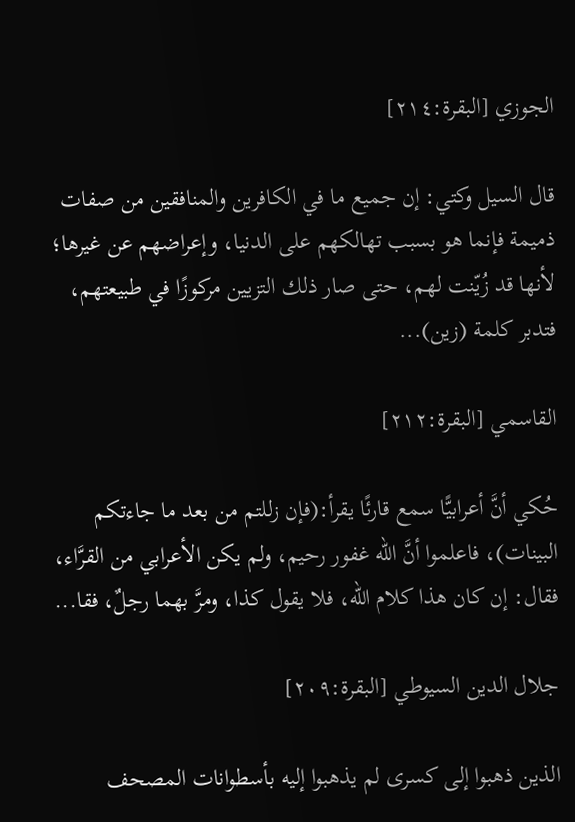الجوزي [البقرة:٢١٤]

قال السيل وكتي: إن جميع ما في الكافرين والمنافقين من صفات ذميمة فإنما هو بسبب تهالكهم على الدنيا، وإعراضهم عن غيرها؛ لأنها قد زُيّنت لهم، حتى صار ذلك التزيين مركوزًا في طبيعتهم، فتدبر كلمة (زين)...

القاسمي [البقرة:٢١٢]

حُكي أنَّ أعرابيًّا سمع قارئًا يقرأ:(فإن زللتم من بعد ما جاءتكم البينات)، فاعلموا أنَّ الله غفور رحيم، ولم يكن الأعرابي من القرَّاء، فقال: إن كان هذا كلام الله، فلا يقول كذا، ومرَّ بهما رجلٌ، فقا...

جلال الدين السيوطي [البقرة:٢٠٩]

الذين ذهبوا إلى كسرى لم يذهبوا إليه بأسطوانات المصحف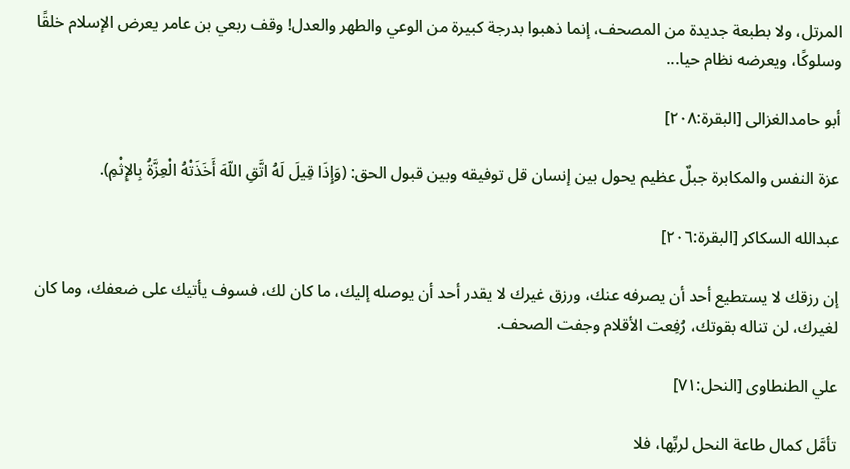المرتل، ولا بطبعة جديدة من المصحف، إنما ذهبوا بدرجة كبيرة من الوعي والطهر والعدل! وقف ربعي بن عامر يعرض الإسلام خلقًا وسلوكًا، ويعرضه نظام حيا...

أبو حامدالغزالى [البقرة:٢٠٨]

عزة النفس والمكابرة جبلٌ عظيم يحول بين إنسان قل توفيقه وبين قبول الحق: (وَإِذَا قِيلَ لَهُ اتَّقِ اللّهَ أَخَذَتْهُ الْعِزَّةُ بِالإِثْمِ).

عبدالله السكاكر [البقرة:٢٠٦]

إن رزقك لا يستطيع أحد أن يصرفه عنك، ورزق غيرك لا يقدر أحد أن يوصله إليك، ما كان لك، فسوف يأتيك على ضعفك، وما كان لغيرك، لن تناله بقوتك، رُفِعت الأقلام وجفت الصحف.

علي الطنطاوى [النحل:٧١]

تأمَّل كمال طاعة النحل لربِّها، فلا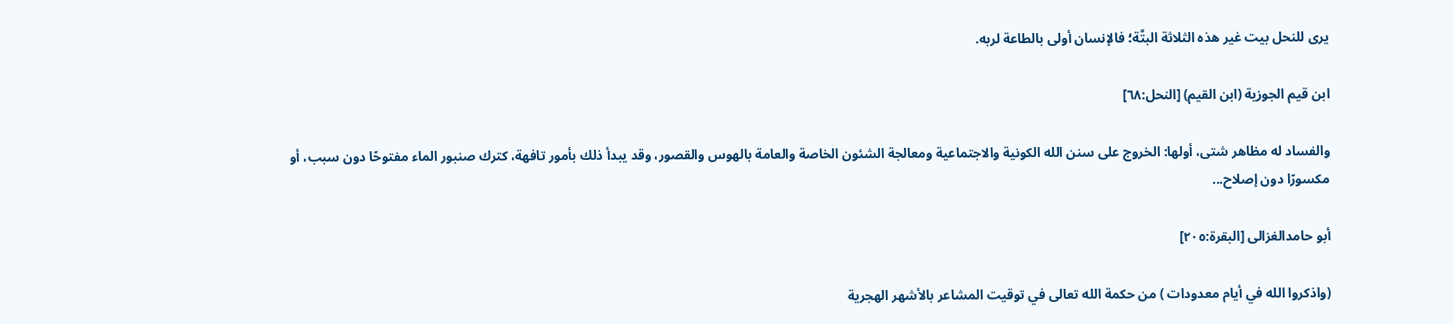يرى للنحل بيت غير هذه الثلاثة البتَّة؛ فالإنسان أولى بالطاعة لربه.

ابن قيم الجوزية (ابن القيم) [النحل:٦٨]

والفساد له مظاهر شتى، أولها: الخروج على سنن الله الكونية والاجتماعية ومعالجة الشئون الخاصة والعامة بالهوس والقصور، وقد يبدأ ذلك بأمور تافهة، كترك صنبور الماء مفتوحًا دون سبب، أو مكسورًا دون إصلاح...

أبو حامدالغزالى [البقرة:٢٠٥]

(واذكروا الله في أيام معدودات ) من حكمة الله تعالى في توقيت المشاعر بالأشهر الهجرية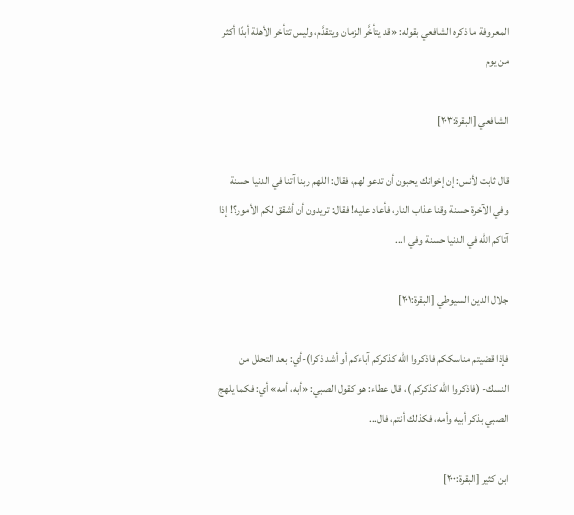المعروفة ما ذكره الشافعي بقوله: «قد يتأخَّر الزمان ويتقدَّم، وليس تتأخر الأهلة أبدًا أكثر من يوم

الشافعي [البقرة:٢٠٣]

قال ثابت لأنس: إن إخوانك يحبون أن تدعو لهم، فقال: اللهم ربنا آتنا في الدنيا حسنة وفي الآخرة حسنة وقنا عذاب النار، فأعاد عليه! فقال: تريدون أن أشقق لكم الأمور؟! إذا آتاكم الله في الدنيا حسنة وفي ا...

جلال الدين السيوطي [البقرة:٢٠١]

فإذا قضيتم مناسككم فاذكروا الله كذكركم آباءكم أو أشد ذكرا)-أي: بعد التحلل من النسك- (فاذكروا الله كذكركم )، قال عطاء: هو كقول الصبي: «أبه، أمه» أي: فكما يلهج الصبي بذكر أبيه وأمه، فكذلك أنتم، فال...

ابن كثير [البقرة:٢٠٠]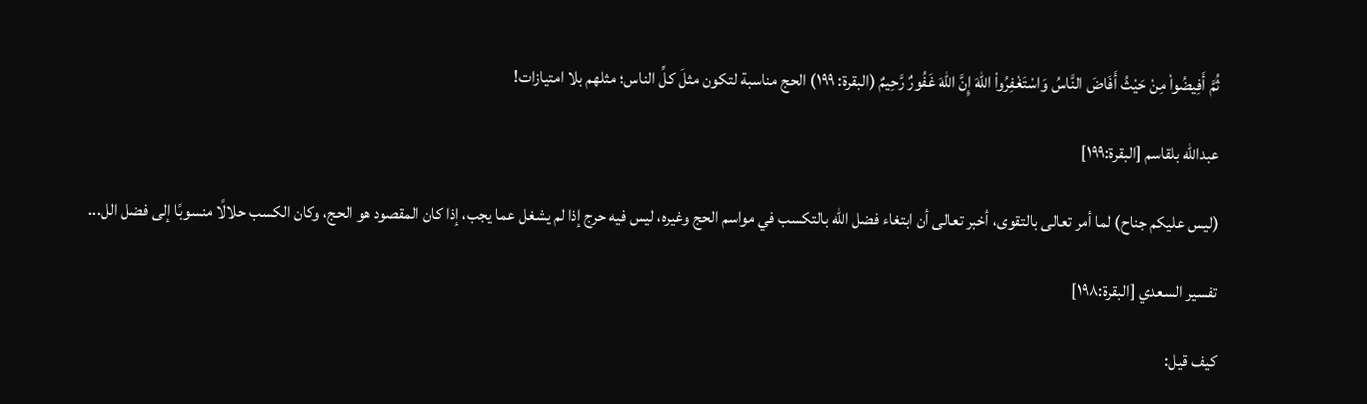ثُمَّ أَفِيضُواْ مِنْ حَيْثُ أَفَاضَ النَّاسُ وَاسْتَغْفِرُواْ اللّهَ إِنَّ اللّهَ غَفُورٌ رَّحِيمٌ (البقرة: ١٩٩) الحج مناسبة لتكون مثلَ كلِّ الناس؛ مثلهم بلا امتيازات!

عبدالله بلقاسم [البقرة:١٩٩]

(ليس عليكم جناح) لما أمر تعالى بالتقوى، أخبر تعالى أن ابتغاء فضل الله بالتكسب في مواسم الحج وغيره، ليس فيه حرج إذا لم يشغل عما يجب، إذا كان المقصود هو الحج، وكان الكسب حلالًا منسوبًا إلى فضل الل...

تفسير السعدي [البقرة:١٩٨]

كيف قيل: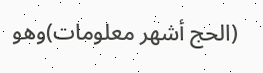(الحج أشهر معلومات)وهو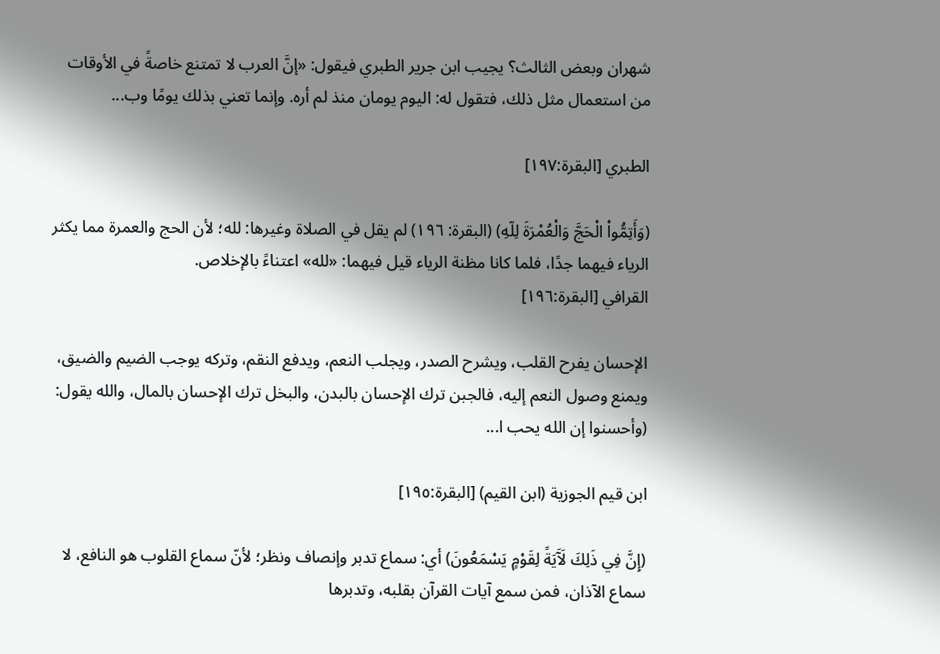شهران وبعض الثالث؟ يجيب ابن جرير الطبري فيقول: «إنَّ العرب لا تمتنع خاصةً في الأوقات من استعمال مثل ذلك، فتقول له: اليوم يومان منذ لم أره. وإنما تعني بذلك يومًا وب...

الطبري [البقرة:١٩٧]

(وَأَتِمُّواْ الْحَجَّ وَالْعُمْرَةَ لِلّهِ) (البقرة: ١٩٦) لم يقل في الصلاة وغيرها: لله؛ لأن الحج والعمرة مما يكثر الرياء فيهما جدًا، فلما كانا مظنة الرياء قيل فيهما: «لله» اعتناءً بالإخلاص.
القرافي [البقرة:١٩٦]

الإحسان يفرح القلب، ويشرح الصدر، ويجلب النعم، ويدفع النقم، وتركه يوجب الضيم والضيق، ويمنع وصول النعم إليه، فالجبن ترك الإحسان بالبدن، والبخل ترك الإحسان بالمال، والله يقول: (وأحسنوا إن الله يحب ا...

ابن قيم الجوزية (ابن القيم) [البقرة:١٩٥]

(إِنَّ فِي ذَلِكَ لَآَيَةً لِقَوْمٍ يَسْمَعُونَ) أي: سماع تدبر وإنصاف ونظر؛ لأنّ سماع القلوب هو النافع، لا سماع الآذان، فمن سمع آيات القرآن بقلبه، وتدبرها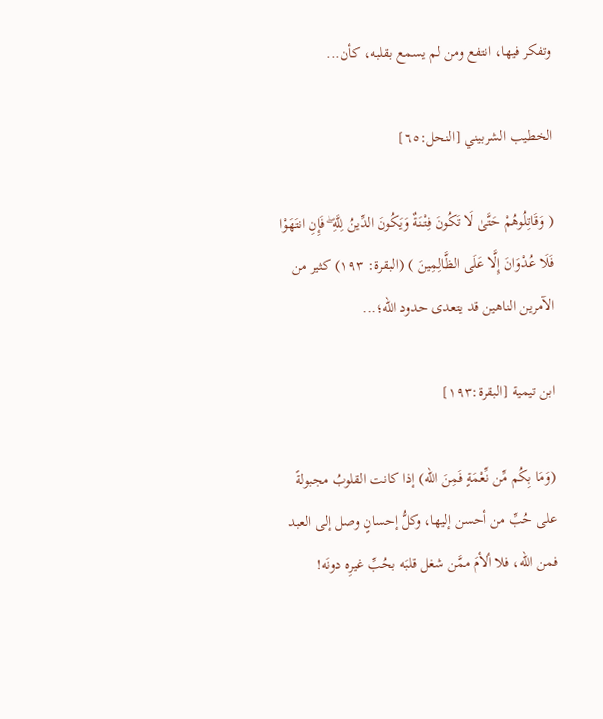وتفكر فيها، انتفع ومن لم يسمع بقلبه، كأن...

الخطيب الشربيني [النحل:٦٥]

( وَقَاتِلُوهُمْ حَتَّىٰ لَا تَكُونَ فِتْنَةٌ وَيَكُونَ الدِّينُ لِلَّهِ ۖ فَإِنِ انتَهَوْا فَلَا عُدْوَانَ إِلَّا عَلَى الظَّالِمِينَ ) (البقرة: ١٩٣) كثير من الآمرين الناهين قد يتعدى حدود الله؛...

ابن تيمية [البقرة:١٩٣]

(وَمَا بِكُم مِّن نِّعْمَةٍ فَمِنَ اللّه) إذا كانت القلوبُ مجبولةً على حُبِّ من أحسن إليها، وكلُّ إحسانٍ وصل إلى العبد فمن الله، فلا ألأمَ ممَّن شغل قلبَه بحُبِّ غيرِه دونَه!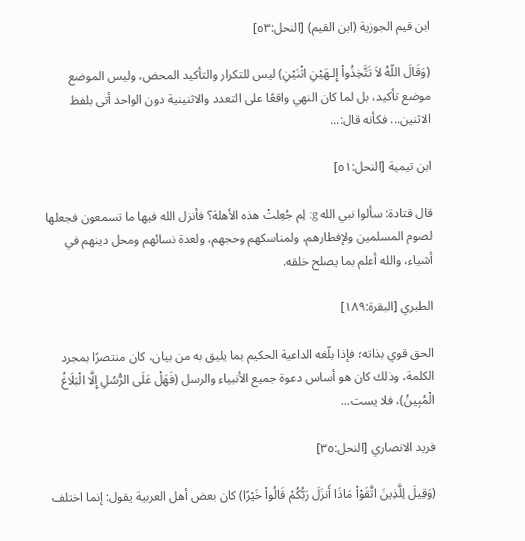ابن قيم الجوزية (ابن القيم) [النحل:٥٣]

(وَقَالَ اللّهُ لاَ تَتَّخِذُواْ إِلـهَيْنِ اثْنَيْنِ) ليس للتكرار والتأكيد المحض، وليس الموضع موضع تأكيد، بل لما كان النهي واقعًا على التعدد والاثنينية دون الواحد أتى بلفظ الاثنين... فكأنه قال:...

ابن تيمية [النحل:٥١]

قال قتادة: سألوا نبي الله g: لِم جُعِلتْ هذه الأهلة؟ فأنزل الله فيها ما تسمعون فجعلها لصوم المسلمين ولإفطارهم، ولمناسكهم وحجهم، ولعدة نسائهم ومحل دينهم في أشياء، والله أعلم بما يصلح خلقه.

الطبري [البقرة:١٨٩]

الحق قوي بذاته؛ فإذا بلّغه الداعية الحكيم بما يليق به من بيان، كان منتصرًا بمجرد الكلمة، وذلك كان هو أساس دعوة جميع الأنبياء والرسل (فَهَلْ عَلَى الرُّسُلِ إِلَّا الْبَلَاغُ الْمُبِينُ)، فلا يست...

فريد الانصاري [النحل:٣٥]

(وَقِيلَ لِلَّذِينَ اتَّقَوْاْ مَاذَا أَنزَلَ رَبُّكُمْ قَالُواْ خَيْرًا) كان بعض أهل العربية يقول: إنما اختلف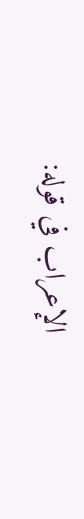الإعراب في قوله: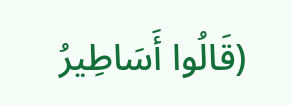(قَالُوا أَسَاطِيرُ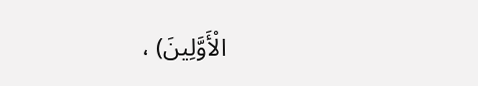الْأَوَّلِينَ) ،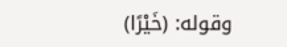وقوله: (خَيْرًا)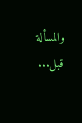والمسألة قبل...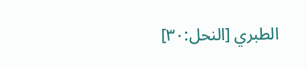الطبري [النحل:٣٠]